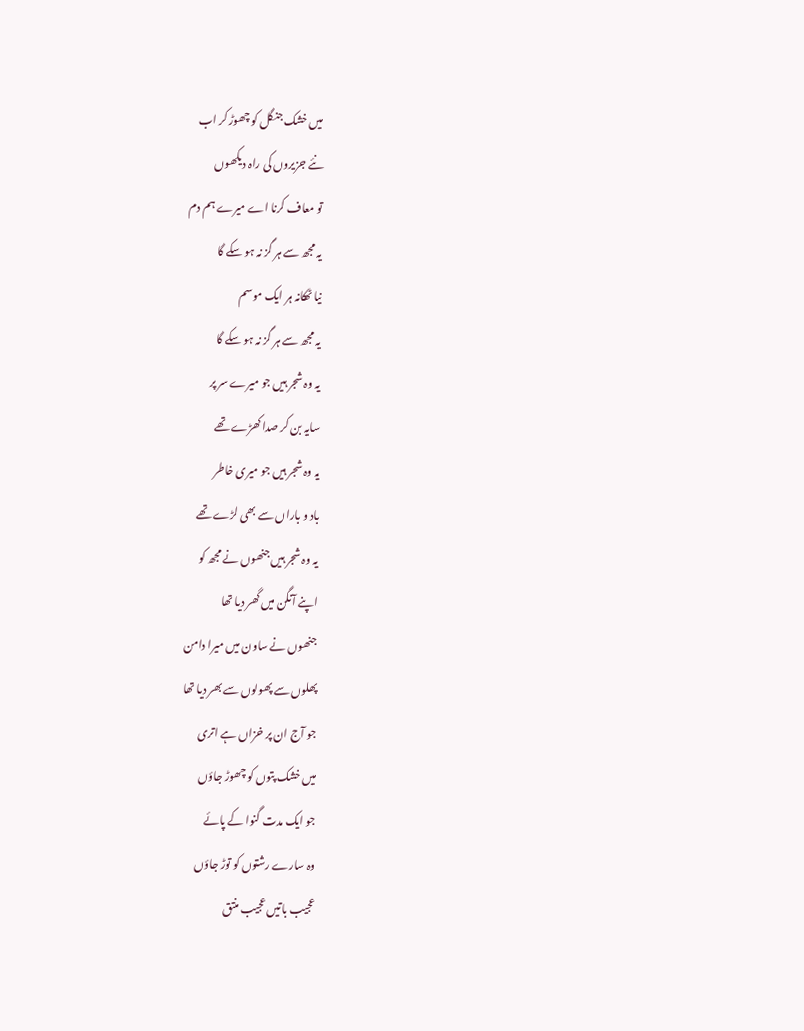میں خشک جنگل کو چھوڑ کر اب
نئے جزیروں کی راہ دیکھوں
تو معاف کرنا اے میرے ہم دم
یہ مجھ سے ہر گز نہ ہو سکے گا
نیا ٹھکانہ ہر ایک موسم
یہ مجھ سے ہر گز نہ ہو سکے گا
یہ وہ شجر ہیں جو میرے سر پر
سایہ بن کر صدا کھڑے تھے
یہ وہ شجر ہیں جو میری خاطر
باد و باراں سے بھی لڑے تھے
یہ وہ شجر ہیں جنھوں نے مجھ کو
اپنے آنگن میں گھر دیا تھا
جنھوں نے ساون میں میرا دامن
پھلوں سے پھولوں سے بھر دیا تھا
جو آج ان پر خزاں ہے اتری
میں خشک پتوں کو چھوڑ جاؤں
جو ایک مدت گنوا کے پائے
وہ سارے رشتوں کو توڑ جاؤں
عجیب باتیں عجیب منتق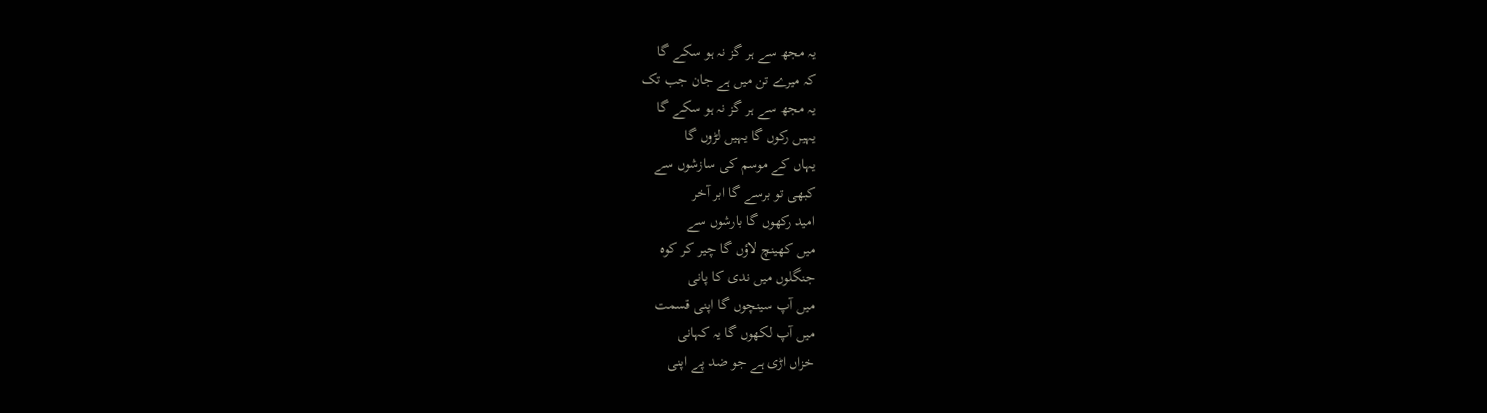یہ مجھ سے ہر گز نہ ہو سکے گا
کہ میرے تن میں ہے جان جب تک
یہ مجھ سے ہر گز نہ ہو سکے گا
یہیں رکوں گا یہیں لڑوں گا
یہاں کے موسم کی سازشوں سے
کبھی تو برسے گا ابر آخر
امید رکھوں گا بارشوں سے
میں کھینچ لاؤں گا چیر کر کوہ
جنگلوں میں ندی کا پانی
میں آپ سینچوں گا اپنی قسمت
میں آپ لکھوں گا یہ کہانی
خزاں اڑی ہے جو ضد پے اپنی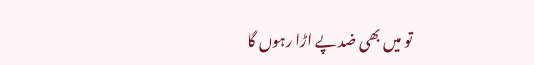تو میں بھی ضد پے اڑا رہوں گا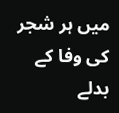میں ہر شجر کی وفا کے بدلے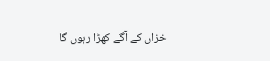خزاں کے آگے کھڑا رہوں گا